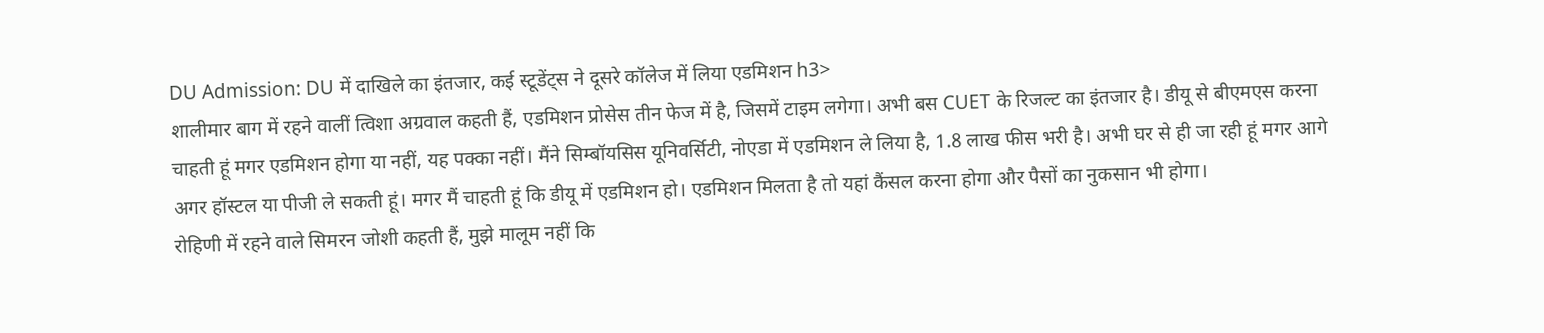DU Admission: DU में दाखिले का इंतजार, कई स्टूडेंट्स ने दूसरे कॉलेज में लिया एडमिशन h3>
शालीमार बाग में रहने वालीं त्विशा अग्रवाल कहती हैं, एडमिशन प्रोसेस तीन फेज में है, जिसमें टाइम लगेगा। अभी बस CUET के रिजल्ट का इंतजार है। डीयू से बीएमएस करना चाहती हूं मगर एडमिशन होगा या नहीं, यह पक्का नहीं। मैंने सिम्बॉयसिस यूनिवर्सिटी, नोएडा में एडमिशन ले लिया है, 1.8 लाख फीस भरी है। अभी घर से ही जा रही हूं मगर आगे अगर हॉस्टल या पीजी ले सकती हूं। मगर मैं चाहती हूं कि डीयू में एडमिशन हो। एडमिशन मिलता है तो यहां कैंसल करना होगा और पैसों का नुकसान भी होगा।
रोहिणी में रहने वाले सिमरन जोशी कहती हैं, मुझे मालूम नहीं कि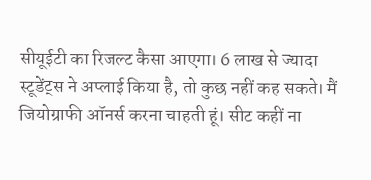सीयूईटी का रिजल्ट कैसा आएगा। 6 लाख से ज्यादा स्टूडेंट्स ने अप्लाई किया है, तो कुछ नहीं कह सकते। मैं जियोग्राफी ऑनर्स करना चाहती हूं। सीट कहीं ना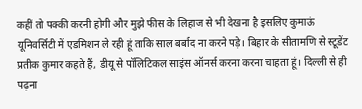कहीं तो पक्की करनी होगी और मुझे फीस के लिहाज से भी देखना है इसलिए कुमाऊं यूनिवर्सिटी में एडमिशन ले रही हूं ताकि साल बर्बाद ना करने पड़े। बिहार के सीतामणि से स्टूडेंट प्रतीक कुमार कहते हैं, डीयू से पॉलिटिकल साइंस ऑनर्स करना करना चाहता हूं। दिल्ली से ही पढ़ना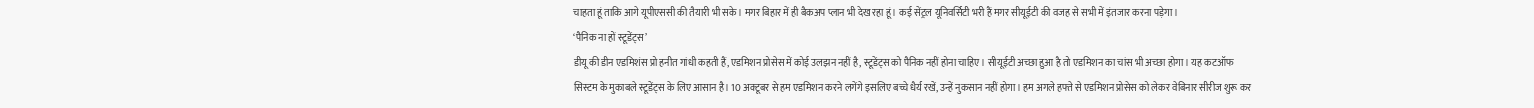चाहता हूं ताकि आगे यूपीएससी की तैयारी भी सके। मगर बिहार में ही बैकअप प्लान भी देख रहा हूं। कई सेंट्रल यूनिवर्सिटी भरी हैं मगर सीयूईटी की वजह से सभी में इंतजार करना पड़ेगा।
‘पैनिक ना हों स्टूडेंट्स’
डीयू की डीन एडमिशंस प्रो हनीत गांधी कहती हैं, एडमिशन प्रोसेस में कोई उलझन नहीं है, स्टूडेंट्स को पैनिक नहीं होना चाहिए। सीयूईटी अच्छा हुआ है तो एडमिशन का चांस भी अच्छा होगा। यह कटऑफ सिस्टम के मुकाबले स्टूडेंट्स के लिए आसान है। 10 अक्टूबर से हम एडमिशन करने लगेंगे इसलिए बच्चे धैर्य रखें, उन्हें नुकसान नहीं होगा। हम अगले हफ्ते से एडमिशन प्रोसेस को लेकर वेबिनार सीरीज शुरू कर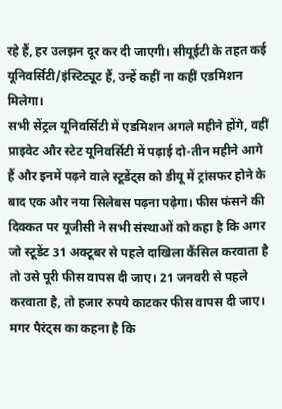रहे हैं, हर उलझन दूर कर दी जाएगी। सीयूईटी के तहत कई यूनिवर्सिटी/इंस्टिट्यूट हैं, उन्हें कहीं ना कहीं एडमिशन मिलेगा।
सभी सेंट्रल यूनिवर्सिटी में एडमिशन अगले महीने होंगे, वहीं प्राइवेट और स्टेट यूनिवर्सिटी में पढ़ाई दो-तीन महीने आगे हैं और इनमें पढ़ने वाले स्टूडेंट्स को डीयू में ट्रांसफर होने के बाद एक और नया सिलेबस पढ़ना पढ़ेगा। फीस फंसने की दिक्कत पर यूजीसी ने सभी संस्थाओं को कहा है कि अगर जो स्टूडेंट 31 अक्टूबर से पहले दाखिला कैंसिल करवाता है तो उसे पूरी फीस वापस दी जाए। 21 जनवरी से पहले करवाता है, तो हजार रुपये काटकर फीस वापस दी जाए। मगर पैरंट्स का कहना है कि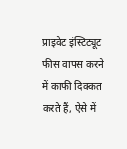प्राइवेट इंस्टिट्यूट फीस वापस करने में काफी दिक्कत करते हैं, ऐसे में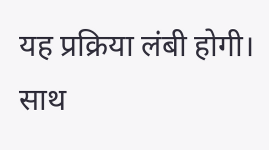यह प्रक्रिया लंबी होगी। साथ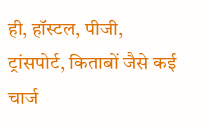ही, हॉस्टल, पीजी, ट्रांसपोर्ट, किताबों जैसे कई चार्ज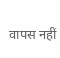वापस नहीं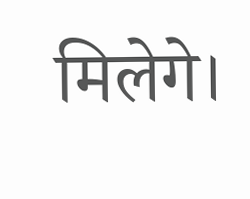मिलेगे।